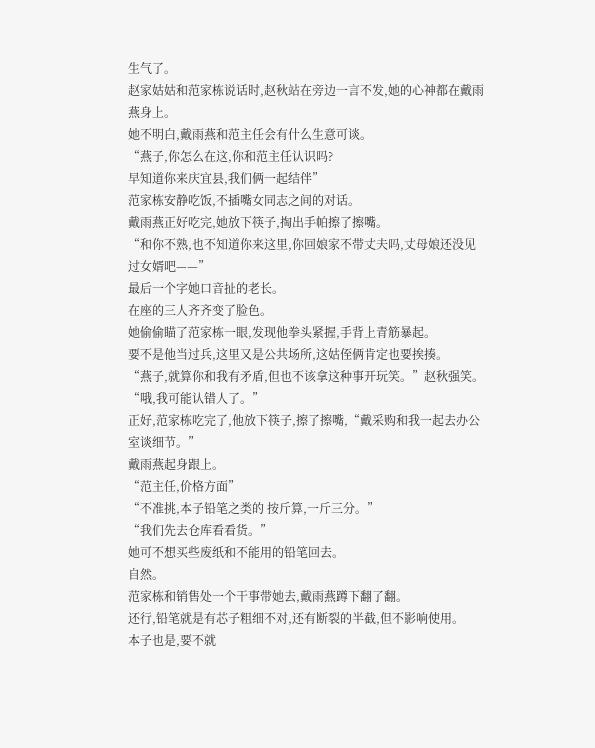生气了。
赵家姑姑和范家栋说话时,赵秋站在旁边一言不发,她的心神都在戴雨燕身上。
她不明白,戴雨燕和范主任会有什么生意可谈。
“燕子,你怎么在这,你和范主任认识吗?
早知道你来庆宜县,我们俩一起结伴”
范家栋安静吃饭,不插嘴女同志之间的对话。
戴雨燕正好吃完,她放下筷子,掏出手帕擦了擦嘴。
“和你不熟,也不知道你来这里,你回娘家不带丈夫吗,丈母娘还没见过女婿吧——”
最后一个字她口音扯的老长。
在座的三人齐齐变了脸色。
她偷偷瞄了范家栋一眼,发现他拳头紧握,手背上青筋暴起。
要不是他当过兵,这里又是公共场所,这姑侄俩肯定也要挨揍。
“燕子,就算你和我有矛盾,但也不该拿这种事开玩笑。”赵秋强笑。
“哦,我可能认错人了。”
正好,范家栋吃完了,他放下筷子,擦了擦嘴,“戴采购和我一起去办公室谈细节。”
戴雨燕起身跟上。
“范主任,价格方面”
“不准挑,本子铅笔之类的 按斤算,一斤三分。”
“我们先去仓库看看货。”
她可不想买些废纸和不能用的铅笔回去。
自然。
范家栋和销售处一个干事带她去,戴雨燕蹲下翻了翻。
还行,铅笔就是有芯子粗细不对,还有断裂的半截,但不影响使用。
本子也是,要不就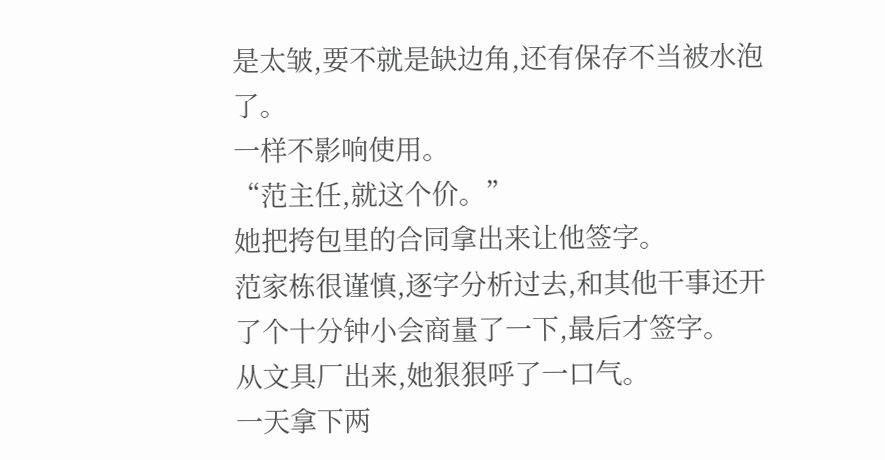是太皱,要不就是缺边角,还有保存不当被水泡了。
一样不影响使用。
“范主任,就这个价。”
她把挎包里的合同拿出来让他签字。
范家栋很谨慎,逐字分析过去,和其他干事还开了个十分钟小会商量了一下,最后才签字。
从文具厂出来,她狠狠呼了一口气。
一天拿下两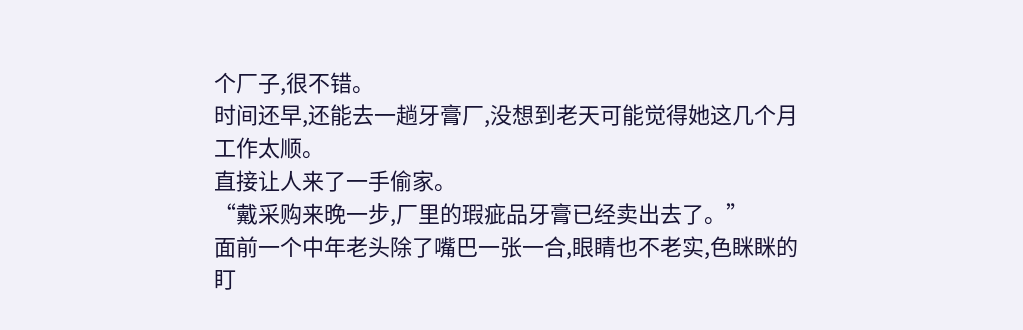个厂子,很不错。
时间还早,还能去一趟牙膏厂,没想到老天可能觉得她这几个月工作太顺。
直接让人来了一手偷家。
“戴采购来晚一步,厂里的瑕疵品牙膏已经卖出去了。”
面前一个中年老头除了嘴巴一张一合,眼睛也不老实,色眯眯的盯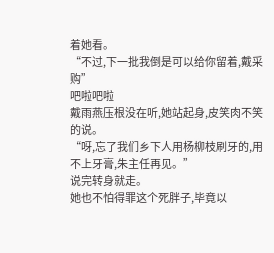着她看。
“不过,下一批我倒是可以给你留着,戴采购”
吧啦吧啦
戴雨燕压根没在听,她站起身,皮笑肉不笑的说。
“呀,忘了我们乡下人用杨柳枝刷牙的,用不上牙膏,朱主任再见。”
说完转身就走。
她也不怕得罪这个死胖子,毕竟以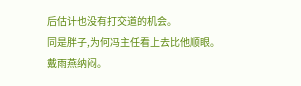后估计也没有打交道的机会。
同是胖子,为何冯主任看上去比他顺眼。
戴雨燕纳闷。